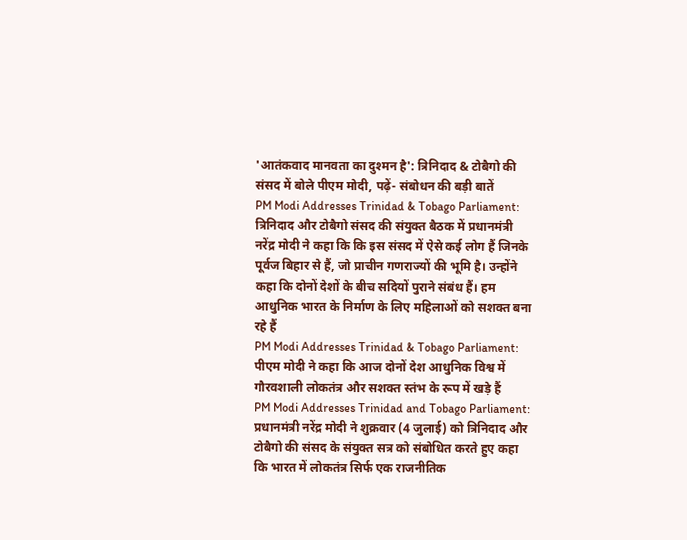'आतंकवाद मानवता का दुश्मन है': त्रिनिदाद & टोबैगो की संसद में बोले पीएम मोदी, पढ़ें- संबोधन की बड़ी बातें
PM Modi Addresses Trinidad & Tobago Parliament: त्रिनिदाद और टोबैगो संसद की संयुक्त बैठक में प्रधानमंत्री नरेंद्र मोदी ने कहा कि कि इस संसद में ऐसे कई लोग हैं जिनके पूर्वज बिहार से हैं, जो प्राचीन गणराज्यों की भूमि है। उन्होंने कहा कि दोनों देशों के बीच सदियों पुराने संबंध हैं। हम आधुनिक भारत के निर्माण के लिए महिलाओं को सशक्त बना रहे हैं
PM Modi Addresses Trinidad & Tobago Parliament: पीएम मोदी ने कहा कि आज दोनों देश आधुनिक विश्व में गौरवशाली लोकतंत्र और सशक्त स्तंभ के रूप में खड़े हैं
PM Modi Addresses Trinidad and Tobago Parliament: प्रधानमंत्री नरेंद्र मोदी ने शुक्रवार (4 जुलाई) को त्रिनिदाद और टोबैगो की संसद के संयुक्त सत्र को संबोधित करते हुए कहा कि भारत में लोकतंत्र सिर्फ एक राजनीतिक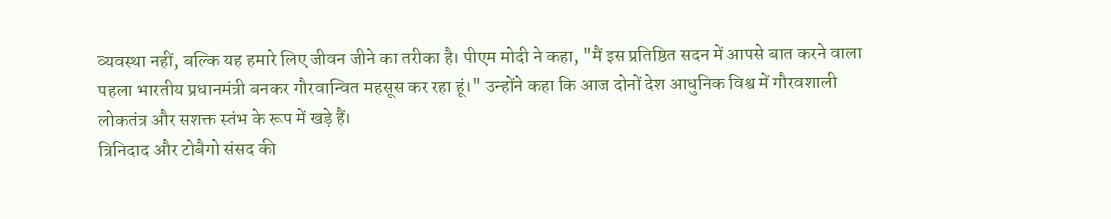व्यवस्था नहीं, बल्कि यह हमारे लिए जीवन जीने का तरीका है। पीएम मोदी ने कहा, "मैं इस प्रतिष्ठित सदन में आपसे बात करने वाला पहला भारतीय प्रधानमंत्री बनकर गौरवान्वित महसूस कर रहा हूं।" उन्होंने कहा कि आज दोनों देश आधुनिक विश्व में गौरवशाली लोकतंत्र और सशक्त स्तंभ के रूप में खड़े हैं।
त्रिनिदाद और टोबैगो संसद की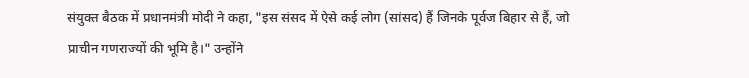संयुक्त बैठक में प्रधानमंत्री मोदी ने कहा, "इस संसद में ऐसे कई लोग (सांसद) हैं जिनके पूर्वज बिहार से हैं, जो प्राचीन गणराज्यों की भूमि है।" उन्होंने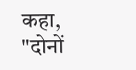कहा, "दोनों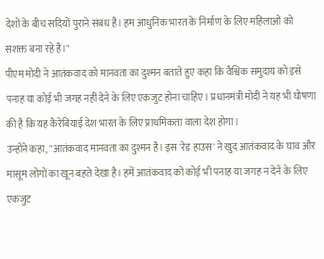देशों के बीच सदियों पुराने संबंध हैं। हम आधुनिक भारत के निर्माण के लिए महिलाओं को सशक्त बना रहे हैं।"
पीएम मोदी ने आतंकवाद को मानवता का दुश्मन बताते हुए कहा कि वैश्विक समुदाय को इसे पनाह या कोई भी जगह नहीं देने के लिए एकजुट होना चाहिए। प्रधानमंत्री मोदी ने यह भी घोषणा की है कि यह कैरेबियाई देश भारत के लिए प्राथमिकता वाला देश होगा।
उन्होंने कहा, "आतंकवाद मानवता का दुश्मन है। इस 'रेड हाउस' ने खुद आतंकवाद के घाव और मासूम लोगों का खून बहते देखा है। हमें आतंकवाद को कोई भी पनाह या जगह न देने के लिए एकजुट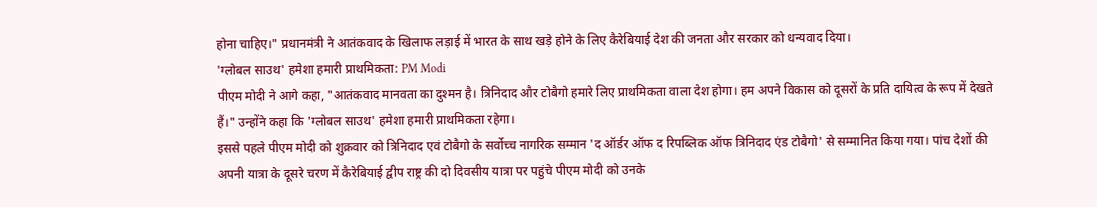होना चाहिए।" प्रधानमंत्री ने आतंकवाद के खिलाफ लड़ाई में भारत के साथ खड़े होने के लिए कैरेबियाई देश की जनता और सरकार को धन्यवाद दिया।
'ग्लोबल साउथ' हमेशा हमारी प्राथमिकता: PM Modi
पीएम मोदी ने आगे कहा, "आतंकवाद मानवता का दुश्मन है। त्रिनिदाद और टोबैगो हमारे लिए प्राथमिकता वाला देश होगा। हम अपने विकास को दूसरों के प्रति दायित्व के रूप में देखते हैं।" उन्होंने कहा कि 'ग्लोबल साउथ' हमेशा हमारी प्राथमिकता रहेगा।
इससे पहले पीएम मोदी को शुक्रवार को त्रिनिदाद एवं टोबैगो के सर्वोच्च नागरिक सम्मान 'द ऑर्डर ऑफ द रिपब्लिक ऑफ त्रिनिदाद एंड टोबैगो' से सम्मानित किया गया। पांच देशों की अपनी यात्रा के दूसरे चरण में कैरेबियाई द्वीप राष्ट्र की दो दिवसीय यात्रा पर पहुंचे पीएम मोदी को उनके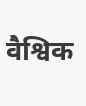वैश्विक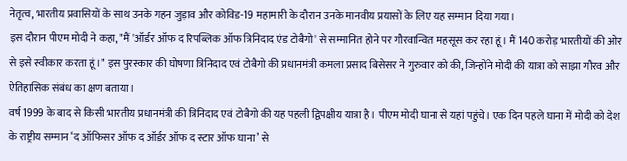नेतृत्व, भारतीय प्रवासियों के साथ उनके गहन जुड़ाव और कोविड-19 महामारी के दौरान उनके मानवीय प्रयासों के लिए यह सम्मान दिया गया।
इस दौरान पीएम मोदी ने कहा, "मैं 'ऑर्डर ऑफ द रिपब्लिक ऑफ त्रिनिदाद एंड टोबैगो' से सम्मानित होने पर गौरवान्वित महसूस कर रहा हूं। मैं 140 करोड़ भारतीयों की ओर से इसे स्वीकार करता हूं।" इस पुरस्कार की घोषणा त्रिनिदाद एवं टोबैगो की प्रधानमंत्री कमला प्रसाद बिसेसर ने गुरुवार को की, जिन्होंने मोदी की यात्रा को साझा गौरव और ऐतिहासिक संबंध का क्षण बताया।
वर्ष 1999 के बाद से किसी भारतीय प्रधानमंत्री की त्रिनिदाद एवं टोबैगो की यह पहली द्विपक्षीय यात्रा है। पीएम मोदी घाना से यहां पहुंचे। एक दिन पहले घाना में मोदी को देश के राष्ट्रीय सम्मान ‘द ऑफिसर ऑफ द ऑर्डर ऑफ द स्टार ऑफ घाना’ से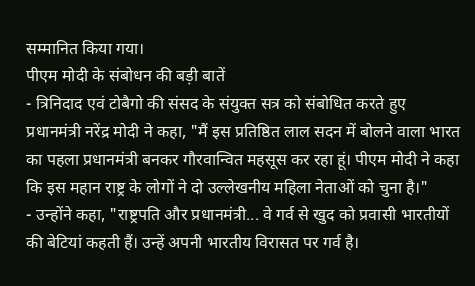सम्मानित किया गया।
पीएम मोदी के संबोधन की बड़ी बातें
- त्रिनिदाद एवं टोबैगो की संसद के संयुक्त सत्र को संबोधित करते हुए प्रधानमंत्री नरेंद्र मोदी ने कहा, "मैं इस प्रतिष्ठित लाल सदन में बोलने वाला भारत का पहला प्रधानमंत्री बनकर गौरवान्वित महसूस कर रहा हूं। पीएम मोदी ने कहा कि इस महान राष्ट्र के लोगों ने दो उल्लेखनीय महिला नेताओं को चुना है।"
- उन्होंने कहा, "राष्ट्रपति और प्रधानमंत्री... वे गर्व से खुद को प्रवासी भारतीयों की बेटियां कहती हैं। उन्हें अपनी भारतीय विरासत पर गर्व है।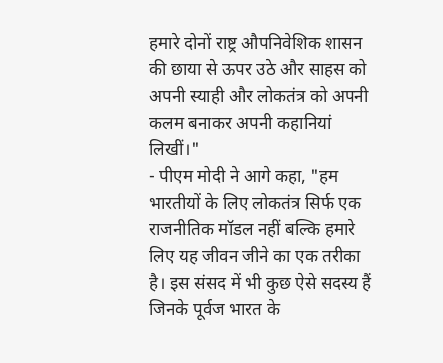हमारे दोनों राष्ट्र औपनिवेशिक शासन की छाया से ऊपर उठे और साहस को अपनी स्याही और लोकतंत्र को अपनी कलम बनाकर अपनी कहानियां लिखीं।"
- पीएम मोदी ने आगे कहा, "हम भारतीयों के लिए लोकतंत्र सिर्फ एक राजनीतिक मॉडल नहीं बल्कि हमारे लिए यह जीवन जीने का एक तरीका है। इस संसद में भी कुछ ऐसे सदस्य हैं जिनके पूर्वज भारत के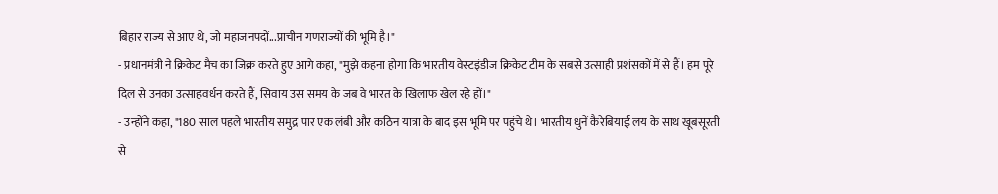बिहार राज्य से आए थे, जो महाजनपदों...प्राचीन गणराज्यों की भूमि है।"
- प्रधानमंत्री ने क्रिकेट मैच का जिक्र करते हुए आगे कहा, "मुझे कहना होगा कि भारतीय वेस्टइंडीज क्रिकेट टीम के सबसे उत्साही प्रशंसकों में से हैं। हम पूरे दिल से उनका उत्साहवर्धन करते हैं, सिवाय उस समय के जब वे भारत के खिलाफ खेल रहे हों।"
- उन्होंने कहा, "180 साल पहले भारतीय समुद्र पार एक लंबी और कठिन यात्रा के बाद इस भूमि पर पहुंचे थे। भारतीय धुनें कैरेबियाई लय के साथ खूबसूरती से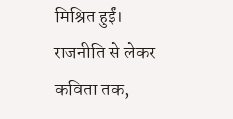मिश्रित हुईं। राजनीति से लेकर कविता तक,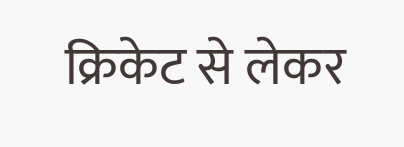क्रिकेट से लेकर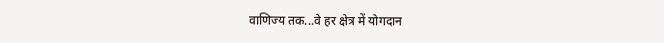वाणिज्य तक...वे हर क्षेत्र में योगदान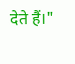देते हैं।"